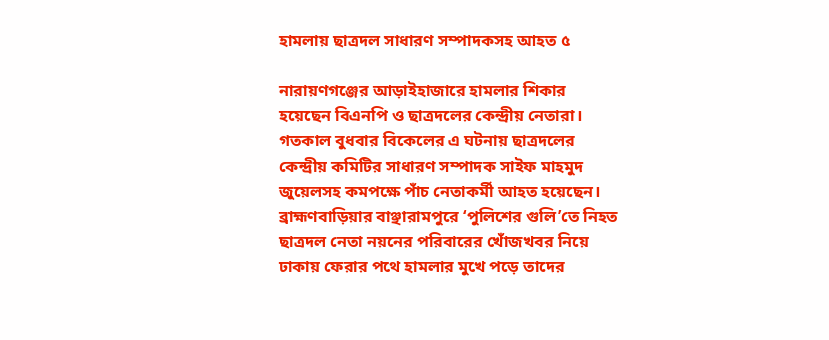হামলায় ছাত্রদল সাধারণ সম্পাদকসহ আহত ৫

নারায়ণগঞ্জের আড়াইহাজারে হামলার শিকার হয়েছেন বিএনপি ও ছাত্রদলের কেন্দ্রীয় নেতারা। গতকাল বুধবার বিকেলের এ ঘটনায় ছাত্রদলের কেন্দ্রীয় কমিটির সাধারণ সম্পাদক সাইফ মাহমুদ জুয়েলসহ কমপক্ষে পাঁচ নেতাকর্মী আহত হয়েছেন। ব্রাহ্মণবাড়িয়ার বাঞ্ছারামপুরে ‘পুলিশের গুলি’তে নিহত ছাত্রদল নেতা নয়নের পরিবারের খোঁজখবর নিয়ে ঢাকায় ফেরার পথে হামলার মুখে পড়ে তাদের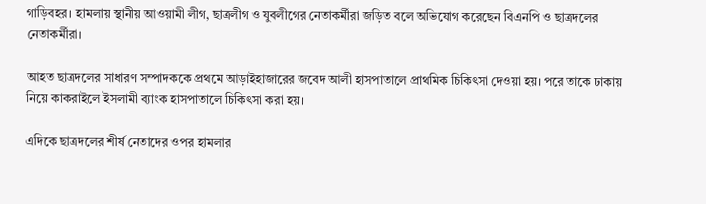গাড়িবহর। হামলায় স্থানীয় আওয়ামী লীগ, ছাত্রলীগ ও যুবলীগের নেতাকর্মীরা জড়িত বলে অভিযোগ করেছেন বিএনপি ও ছাত্রদলের নেতাকর্মীরা।

আহত ছাত্রদলের সাধারণ সম্পাদককে প্রথমে আড়াইহাজারের জবেদ আলী হাসপাতালে প্রাথমিক চিকিৎসা দেওয়া হয়। পরে তাকে ঢাকায় নিয়ে কাকরাইলে ইসলামী ব্যাংক হাসপাতালে চিকিৎসা করা হয়।

এদিকে ছাত্রদলের শীর্ষ নেতাদের ওপর হামলার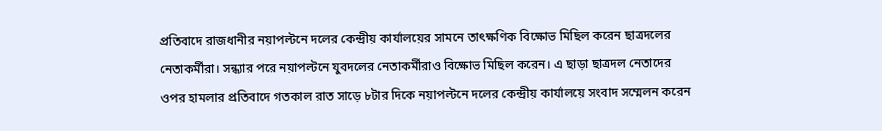প্রতিবাদে রাজধানীর নয়াপল্টনে দলের কেন্দ্রীয় কার্যালয়ের সামনে তাৎক্ষণিক বিক্ষোভ মিছিল করেন ছাত্রদলের নেতাকর্মীরা। সন্ধ্যার পরে নয়াপল্টনে যুবদলের নেতাকর্মীরাও বিক্ষোভ মিছিল করেন। এ ছাড়া ছাত্রদল নেতাদের ওপর হামলার প্রতিবাদে গতকাল রাত সাড়ে ৮টার দিকে নয়াপল্টনে দলের কেন্দ্রীয় কার্যালয়ে সংবাদ সম্মেলন করেন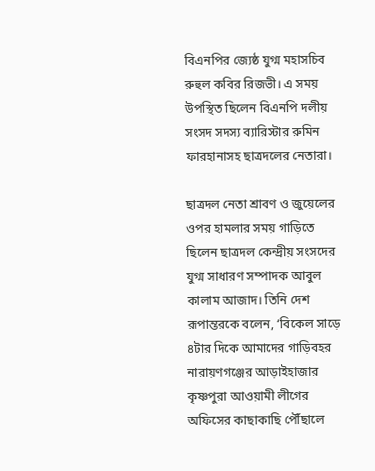বিএনপির জ্যেষ্ঠ যুগ্ম মহাসচিব রুহুল কবির রিজভী। এ সময় উপস্থিত ছিলেন বিএনপি দলীয় সংসদ সদস্য ব্যারিস্টার রুমিন ফারহানাসহ ছাত্রদলের নেতারা।

ছাত্রদল নেতা শ্রাবণ ও জুয়েলের ওপর হামলার সময় গাড়িতে ছিলেন ছাত্রদল কেন্দ্রীয় সংসদের যুগ্ম সাধারণ সম্পাদক আবুল কালাম আজাদ। তিনি দেশ রূপান্তরকে বলেন, ‘বিকেল সাড়ে ৪টার দিকে আমাদের গাড়িবহর নারায়ণগঞ্জের আড়াইহাজার কৃষ্ণপুরা আওয়ামী লীগের অফিসের কাছাকাছি পৌঁছালে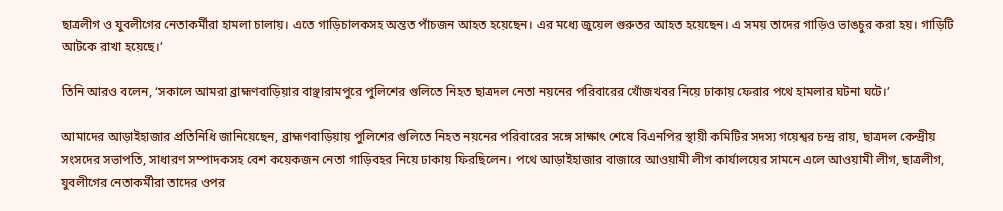ছাত্রলীগ ও যুবলীগের নেতাকর্মীরা হামলা চালায়। এতে গাড়িচালকসহ অন্তত পাঁচজন আহত হয়েছেন। এর মধ্যে জুয়েল গুরুতর আহত হয়েছেন। এ সময় তাদের গাড়িও ভাঙচুর করা হয়। গাড়িটি আটকে রাখা হয়েছে।’

তিনি আরও বলেন, ‘সকালে আমরা ব্রাহ্মণবাড়িয়ার বাঞ্ছারামপুরে পুলিশের গুলিতে নিহত ছাত্রদল নেতা নয়নের পরিবারের খোঁজখবর নিয়ে ঢাকায় ফেরার পথে হামলার ঘটনা ঘটে।’

আমাদের আড়াইহাজার প্রতিনিধি জানিয়েছেন, ব্রাহ্মণবাড়িয়ায় পুলিশের গুলিতে নিহত নয়নের পরিবারের সঙ্গে সাক্ষাৎ শেষে বিএনপির স্থায়ী কমিটির সদস্য গয়েশ্বর চন্দ্র রায়, ছাত্রদল কেন্দ্রীয় সংসদের সভাপতি, সাধারণ সম্পাদকসহ বেশ কয়েকজন নেতা গাড়িবহর নিয়ে ঢাকায় ফিরছিলেন। পথে আড়াইহাজার বাজারে আওয়ামী লীগ কার্যালয়ের সামনে এলে আওয়ামী লীগ, ছাত্রলীগ, যুবলীগের নেতাকর্মীরা তাদের ওপর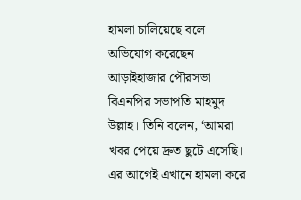হামলা চালিয়েছে বলে অভিযোগ করেছেন আড়াইহাজার পৌরসভা বিএনপির সভাপতি মাহমুদ উল্লাহ। তিনি বলেন, ‘আমরা খবর পেয়ে দ্রুত ছুটে এসেছি। এর আগেই এখানে হামলা করে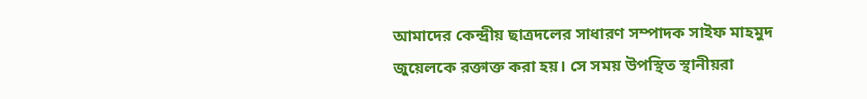আমাদের কেন্দ্রীয় ছাত্রদলের সাধারণ সম্পাদক সাইফ মাহমুদ জুয়েলকে রক্তাক্ত করা হয়। সে সময় উপস্থিত স্থানীয়রা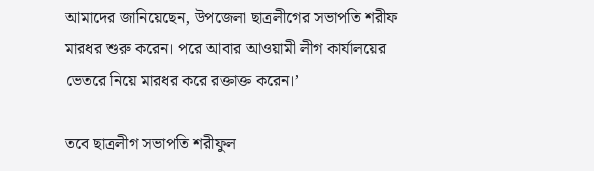আমাদের জানিয়েছেন, উপজেলা ছাত্রলীগের সভাপতি শরীফ মারধর শুরু করেন। পরে আবার আওয়ামী লীগ কার্যালয়ের ভেতরে নিয়ে মারধর করে রক্তাক্ত করেন।’

তবে ছাত্রলীগ সভাপতি শরীফুল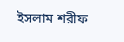ইসলাম শরীফ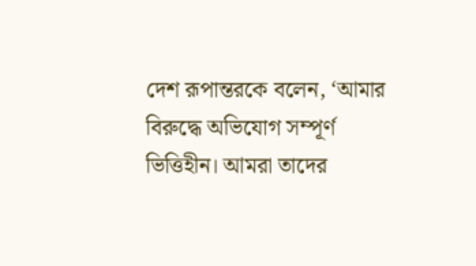দেশ রূপান্তরকে বলেন, ‘আমার বিরুদ্ধে অভিযোগ সম্পূর্ণ ভিত্তিহীন। আমরা তাদের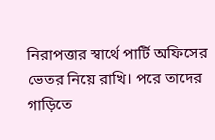নিরাপত্তার স্বার্থে পার্টি অফিসের ভেতর নিয়ে রাখি। পরে তাদের গাড়িতে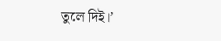তুলে দিই।’